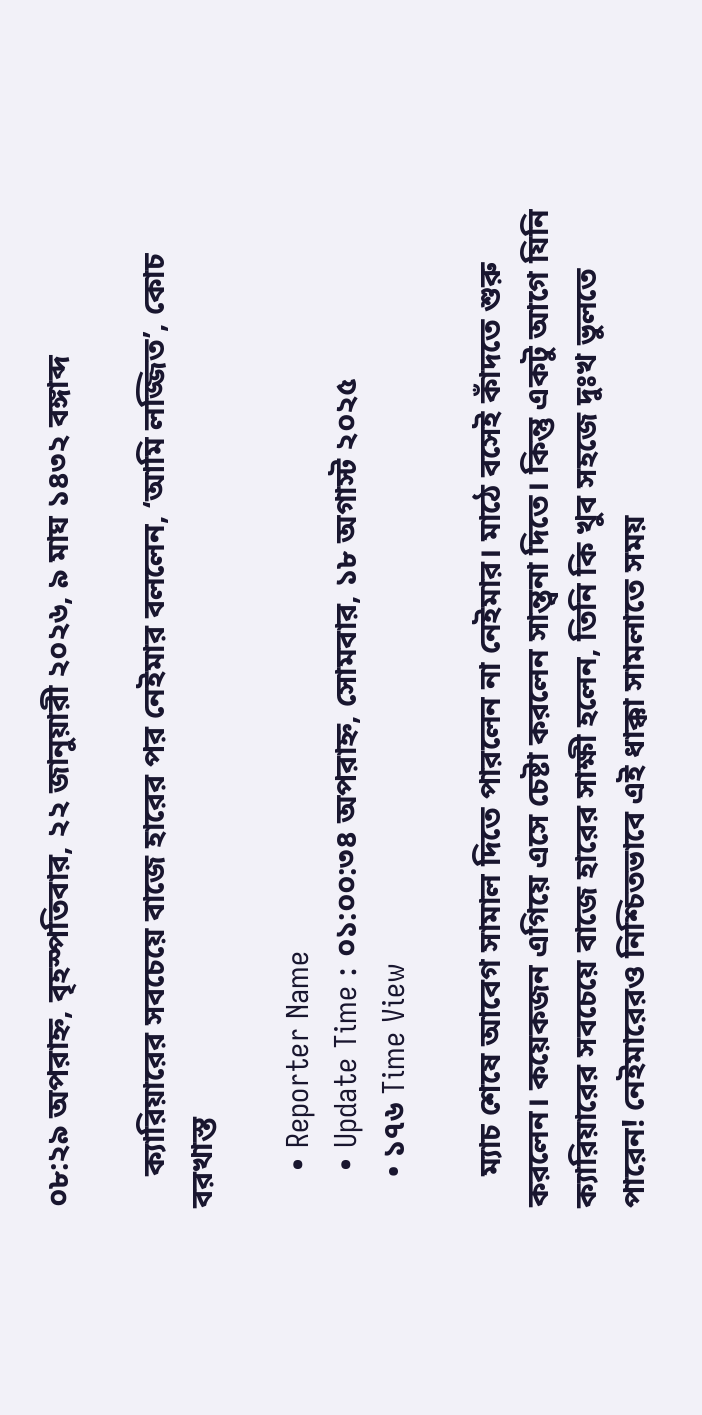০৮:২৯ অপরাহ্ন, বৃহস্পতিবার, ২২ জানুয়ারী ২০২৬, ৯ মাঘ ১৪৩২ বঙ্গাব্দ

    ক্যারিয়ারের সবচেয়ে বাজে হারের পর নেইমার বললেন, ‘আমি লজ্জিত’, কোচ বরখাস্ত

    • Reporter Name
    • Update Time : ০১:০০:৩৪ অপরাহ্ন, সোমবার, ১৮ অগাস্ট ২০২৫
    • ১৭৬ Time View

    ম্যাচ শেষে আবেগ সামাল দিতে পারলেন না নেইমার। মাঠে বসেই কাঁদতে শুরু করলেন। কয়েকজন এগিয়ে এসে চেষ্টা করলেন সান্ত্বনা দিতে। কিন্তু একটু আগে যিনি ক্যারিয়ারের সবচেয়ে বাজে হারের সাক্ষী হলেন, তিনি কি খুব সহজে দুঃখ ভুলতে পারেন! নেইমারেরও নিশ্চিতভাবে এই ধাক্কা সামলাতে সময়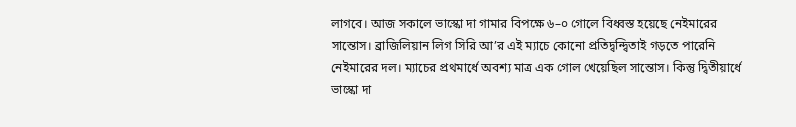লাগবে। আজ সকালে ভাস্কো দা গামার বিপক্ষে ৬–০ গোলে বিধ্বস্ত হয়েছে নেইমারের সান্তোস। ব্রাজিলিয়ান লিগ সিরি আ’র এই ম্যাচে কোনো প্রতিদ্বন্দ্বিতাই গড়তে পারেনি নেইমারের দল। ম্যাচের প্রথমার্ধে অবশ্য মাত্র এক গোল খেয়েছিল সান্তোস। কিন্তু দ্বিতীয়ার্ধে ভাস্কো দা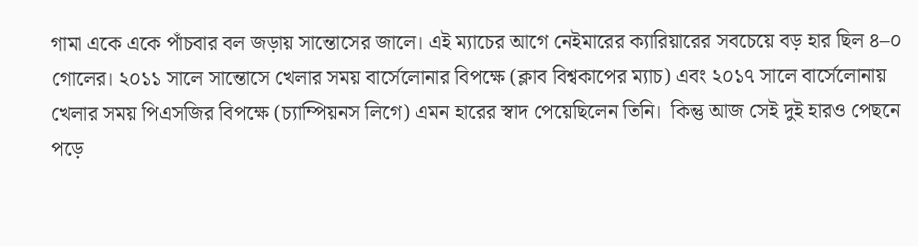গামা একে একে পাঁচবার বল জড়ায় সান্তোসের জালে। এই ম্যাচের আগে নেইমারের ক্যারিয়ারের সবচেয়ে বড় হার ছিল ৪–০ গোলের। ২০১১ সালে সান্তোসে খেলার সময় বার্সেলোনার বিপক্ষে (ক্লাব বিশ্বকাপের ম্যাচ) এবং ২০১৭ সালে বার্সেলোনায় খেলার সময় পিএসজির বিপক্ষে (চ্যাম্পিয়নস লিগে) এমন হারের স্বাদ পেয়েছিলেন তিনি।  কিন্তু আজ সেই দুই হারও পেছনে পড়ে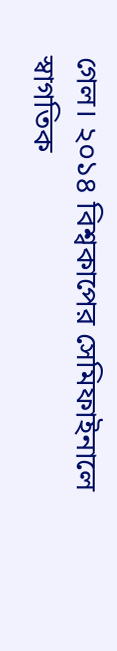গেল। ২০১৪ বিশ্বকাপের সেমিফাইনালে স্বাগতিক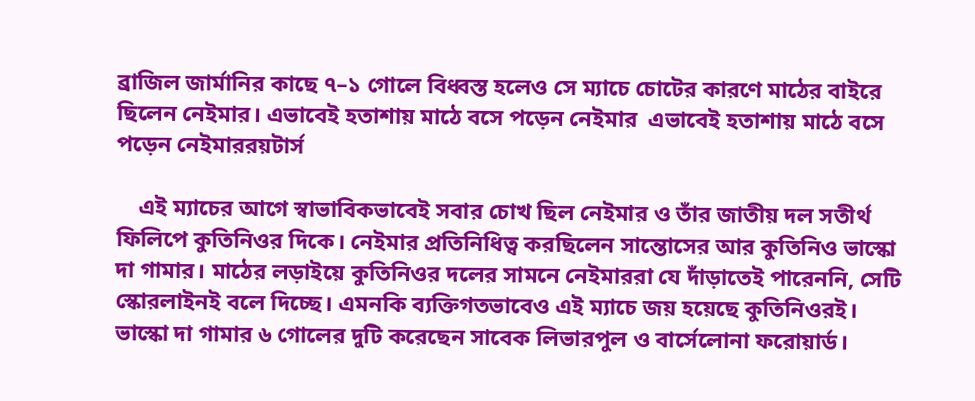ব্রাজিল জার্মানির কাছে ৭–১ গোলে বিধ্বস্ত হলেও সে ম্যাচে চোটের কারণে মাঠের বাইরে ছিলেন নেইমার। এভাবেই হতাশায় মাঠে বসে পড়েন নেইমার  এভাবেই হতাশায় মাঠে বসে পড়েন নেইমাররয়টার্স

    এই ম্যাচের আগে স্বাভাবিকভাবেই সবার চোখ ছিল নেইমার ও তাঁর জাতীয় দল সতীর্থ ফিলিপে কুতিনিওর দিকে। নেইমার প্রতিনিধিত্ব করছিলেন সান্তোসের আর কুতিনিও ভাস্কো দা গামার। মাঠের লড়াইয়ে কুতিনিওর দলের সামনে নেইমাররা যে দাঁড়াতেই পারেননি, সেটি স্কোরলাইনই বলে দিচ্ছে। এমনকি ব্যক্তিগতভাবেও এই ম্যাচে জয় হয়েছে কুতিনিওরই। ভাস্কো দা গামার ৬ গোলের দুটি করেছেন সাবেক লিভারপুল ও বার্সেলোনা ফরোয়ার্ড।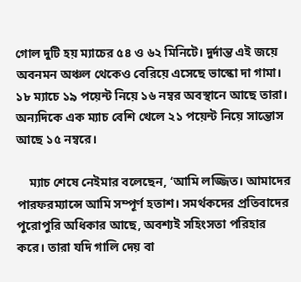গোল দুটি হয় ম্যাচের ৫৪ ও ৬২ মিনিটে। দুর্দান্ত এই জয়ে অবনমন অঞ্চল থেকেও বেরিয়ে এসেছে ভাস্কো দা গামা। ১৮ ম্যাচে ১৯ পয়েন্ট নিয়ে ১৬ নম্বর অবস্থানে আছে তারা। অন্যদিকে এক ম্যাচ বেশি খেলে ২১ পয়েন্ট নিয়ে সান্তোস আছে ১৫ নম্বরে।

    ম্যাচ শেষে নেইমার বলেছেন, ‘আমি লজ্জিত। আমাদের পারফরম্যান্সে আমি সম্পূর্ণ হতাশ। সমর্থকদের প্রতিবাদের পুরোপুরি অধিকার আছে, অবশ্যই সহিংসতা পরিহার করে। তারা যদি গালি দেয় বা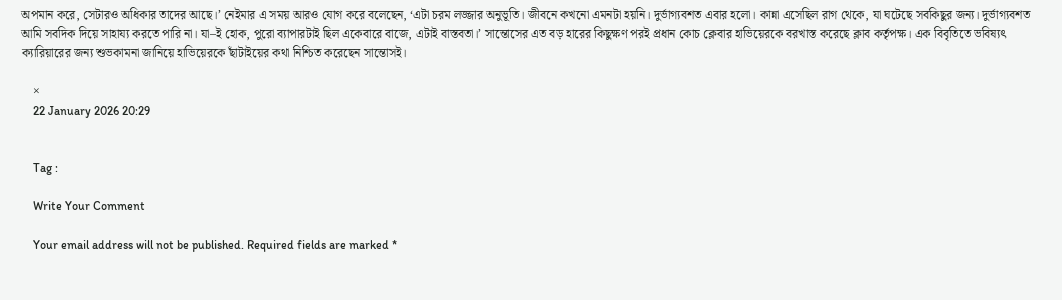অপমান করে, সেটারও অধিকার তাদের আছে।’ নেইমার এ সময় আরও যোগ করে বলেছেন, ‘এটা চরম লজ্জার অনুভূতি। জীবনে কখনো এমনটা হয়নি। দুর্ভাগ্যবশত এবার হলো। কান্না এসেছিল রাগ থেকে, যা ঘটেছে সবকিছুর জন্য। দুর্ভাগ্যবশত আমি সবদিক দিয়ে সাহায্য করতে পারি না। যা–ই হোক, পুরো ব্যাপারটাই ছিল একেবারে বাজে, এটাই বাস্তবতা।’ সান্তোসের এত বড় হারের কিছুক্ষণ পরই প্রধান কোচ ক্লেবার হাভিয়েরকে বরখাস্ত করেছে ক্লাব কর্তৃপক্ষ। এক বিবৃতিতে ভবিষ্যৎ ক্যারিয়ারের জন্য শুভকামনা জানিয়ে হাভিয়েরকে ছাঁটাইয়ের কথা নিশ্চিত করেছেন সান্তোসই।

    ×
    22 January 2026 20:29


    Tag :

    Write Your Comment

    Your email address will not be published. Required fields are marked *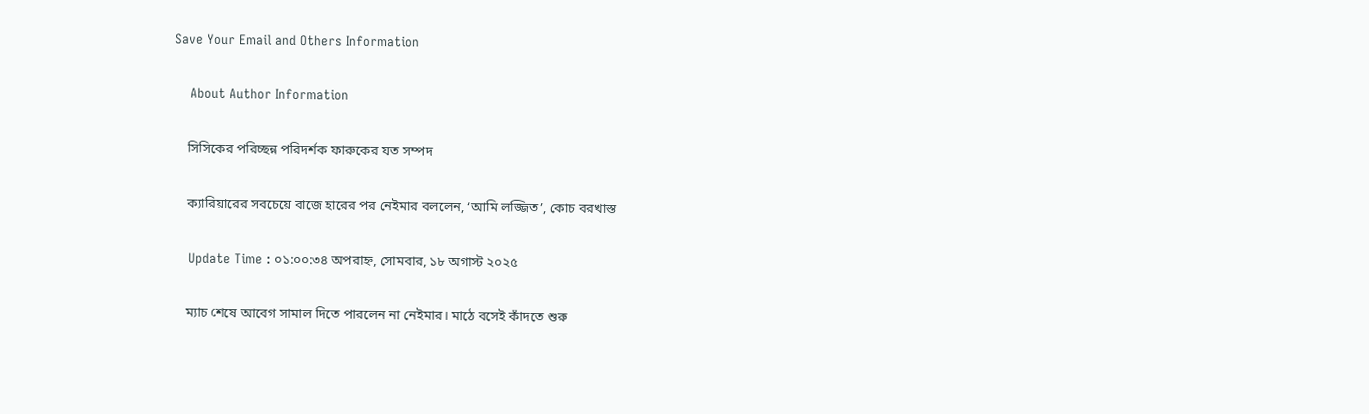Save Your Email and Others Information

    About Author Information

    সিসিকের পরিচ্ছন্ন পরিদর্শক ফারুকের যত সম্পদ

    ক্যারিয়ারের সবচেয়ে বাজে হারের পর নেইমার বললেন, ‘আমি লজ্জিত’, কোচ বরখাস্ত

    Update Time : ০১:০০:৩৪ অপরাহ্ন, সোমবার, ১৮ অগাস্ট ২০২৫

    ম্যাচ শেষে আবেগ সামাল দিতে পারলেন না নেইমার। মাঠে বসেই কাঁদতে শুরু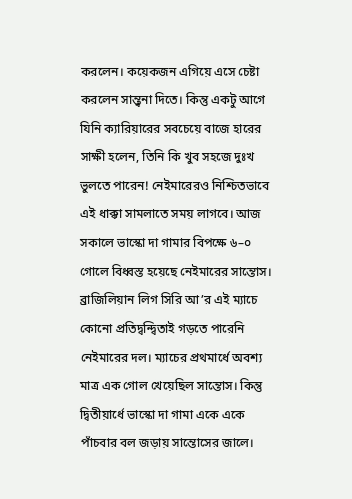করলেন। কয়েকজন এগিয়ে এসে চেষ্টা করলেন সান্ত্বনা দিতে। কিন্তু একটু আগে যিনি ক্যারিয়ারের সবচেয়ে বাজে হারের সাক্ষী হলেন, তিনি কি খুব সহজে দুঃখ ভুলতে পারেন! নেইমারেরও নিশ্চিতভাবে এই ধাক্কা সামলাতে সময় লাগবে। আজ সকালে ভাস্কো দা গামার বিপক্ষে ৬–০ গোলে বিধ্বস্ত হয়েছে নেইমারের সান্তোস। ব্রাজিলিয়ান লিগ সিরি আ’র এই ম্যাচে কোনো প্রতিদ্বন্দ্বিতাই গড়তে পারেনি নেইমারের দল। ম্যাচের প্রথমার্ধে অবশ্য মাত্র এক গোল খেয়েছিল সান্তোস। কিন্তু দ্বিতীয়ার্ধে ভাস্কো দা গামা একে একে পাঁচবার বল জড়ায় সান্তোসের জালে।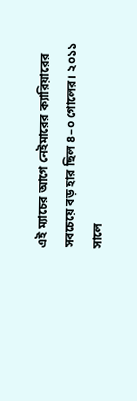এই ম্যাচের আগে নেইমারের ক্যারিয়ারের সবচেয়ে বড় হার ছিল ৪–০ গোলের। ২০১১ সালে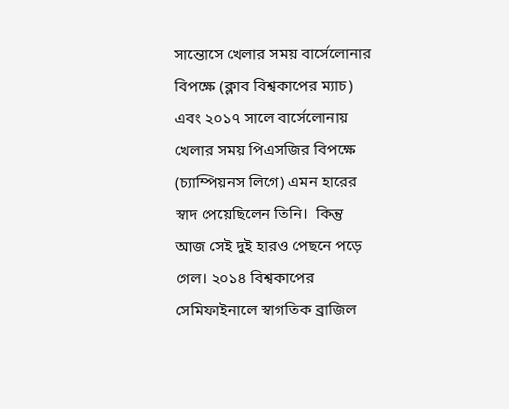সান্তোসে খেলার সময় বার্সেলোনার বিপক্ষে (ক্লাব বিশ্বকাপের ম্যাচ) এবং ২০১৭ সালে বার্সেলোনায় খেলার সময় পিএসজির বিপক্ষে (চ্যাম্পিয়নস লিগে) এমন হারের স্বাদ পেয়েছিলেন তিনি।  কিন্তু আজ সেই দুই হারও পেছনে পড়ে গেল। ২০১৪ বিশ্বকাপের সেমিফাইনালে স্বাগতিক ব্রাজিল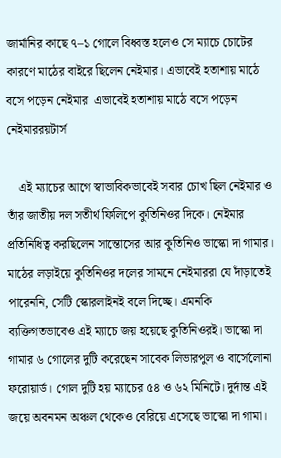জার্মানির কাছে ৭–১ গোলে বিধ্বস্ত হলেও সে ম্যাচে চোটের কারণে মাঠের বাইরে ছিলেন নেইমার। এভাবেই হতাশায় মাঠে বসে পড়েন নেইমার  এভাবেই হতাশায় মাঠে বসে পড়েন নেইমাররয়টার্স

    এই ম্যাচের আগে স্বাভাবিকভাবেই সবার চোখ ছিল নেইমার ও তাঁর জাতীয় দল সতীর্থ ফিলিপে কুতিনিওর দিকে। নেইমার প্রতিনিধিত্ব করছিলেন সান্তোসের আর কুতিনিও ভাস্কো দা গামার। মাঠের লড়াইয়ে কুতিনিওর দলের সামনে নেইমাররা যে দাঁড়াতেই পারেননি, সেটি স্কোরলাইনই বলে দিচ্ছে। এমনকি ব্যক্তিগতভাবেও এই ম্যাচে জয় হয়েছে কুতিনিওরই। ভাস্কো দা গামার ৬ গোলের দুটি করেছেন সাবেক লিভারপুল ও বার্সেলোনা ফরোয়ার্ড। গোল দুটি হয় ম্যাচের ৫৪ ও ৬২ মিনিটে। দুর্দান্ত এই জয়ে অবনমন অঞ্চল থেকেও বেরিয়ে এসেছে ভাস্কো দা গামা।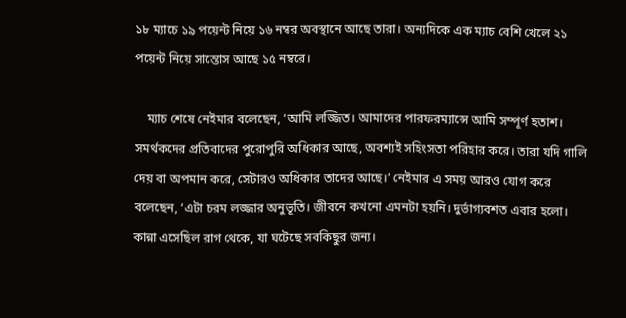১৮ ম্যাচে ১৯ পয়েন্ট নিয়ে ১৬ নম্বর অবস্থানে আছে তারা। অন্যদিকে এক ম্যাচ বেশি খেলে ২১ পয়েন্ট নিয়ে সান্তোস আছে ১৫ নম্বরে।

    ম্যাচ শেষে নেইমার বলেছেন, ‘আমি লজ্জিত। আমাদের পারফরম্যান্সে আমি সম্পূর্ণ হতাশ। সমর্থকদের প্রতিবাদের পুরোপুরি অধিকার আছে, অবশ্যই সহিংসতা পরিহার করে। তারা যদি গালি দেয় বা অপমান করে, সেটারও অধিকার তাদের আছে।’ নেইমার এ সময় আরও যোগ করে বলেছেন, ‘এটা চরম লজ্জার অনুভূতি। জীবনে কখনো এমনটা হয়নি। দুর্ভাগ্যবশত এবার হলো। কান্না এসেছিল রাগ থেকে, যা ঘটেছে সবকিছুর জন্য।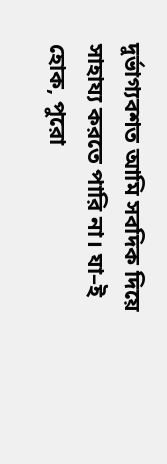দুর্ভাগ্যবশত আমি সবদিক দিয়ে সাহায্য করতে পারি না। যা–ই হোক, পুরো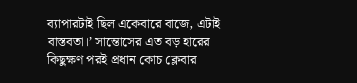ব্যাপারটাই ছিল একেবারে বাজে, এটাই বাস্তবতা।’ সান্তোসের এত বড় হারের কিছুক্ষণ পরই প্রধান কোচ ক্লেবার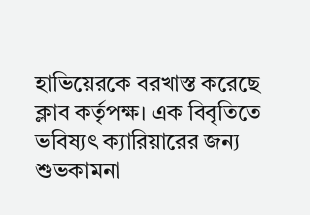হাভিয়েরকে বরখাস্ত করেছে ক্লাব কর্তৃপক্ষ। এক বিবৃতিতে ভবিষ্যৎ ক্যারিয়ারের জন্য শুভকামনা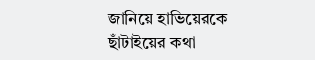জানিয়ে হাভিয়েরকে ছাঁটাইয়ের কথা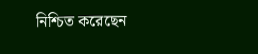নিশ্চিত করেছেন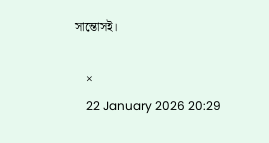সান্তোসই।

    ×
    22 January 2026 20:29